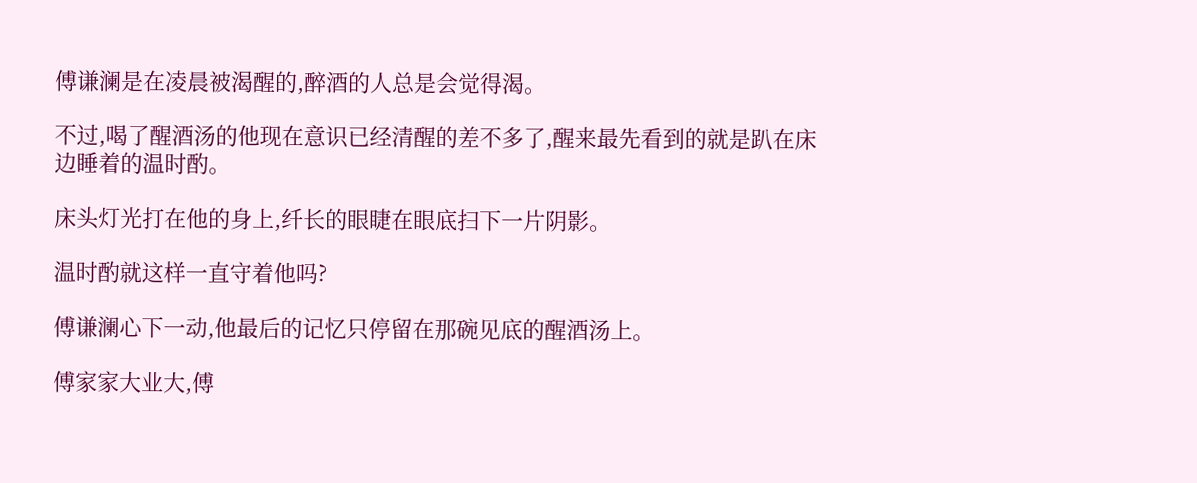傅谦澜是在凌晨被渴醒的,醉酒的人总是会觉得渴。

不过,喝了醒酒汤的他现在意识已经清醒的差不多了,醒来最先看到的就是趴在床边睡着的温时酌。

床头灯光打在他的身上,纤长的眼睫在眼底扫下一片阴影。

温时酌就这样一直守着他吗?

傅谦澜心下一动,他最后的记忆只停留在那碗见底的醒酒汤上。

傅家家大业大,傅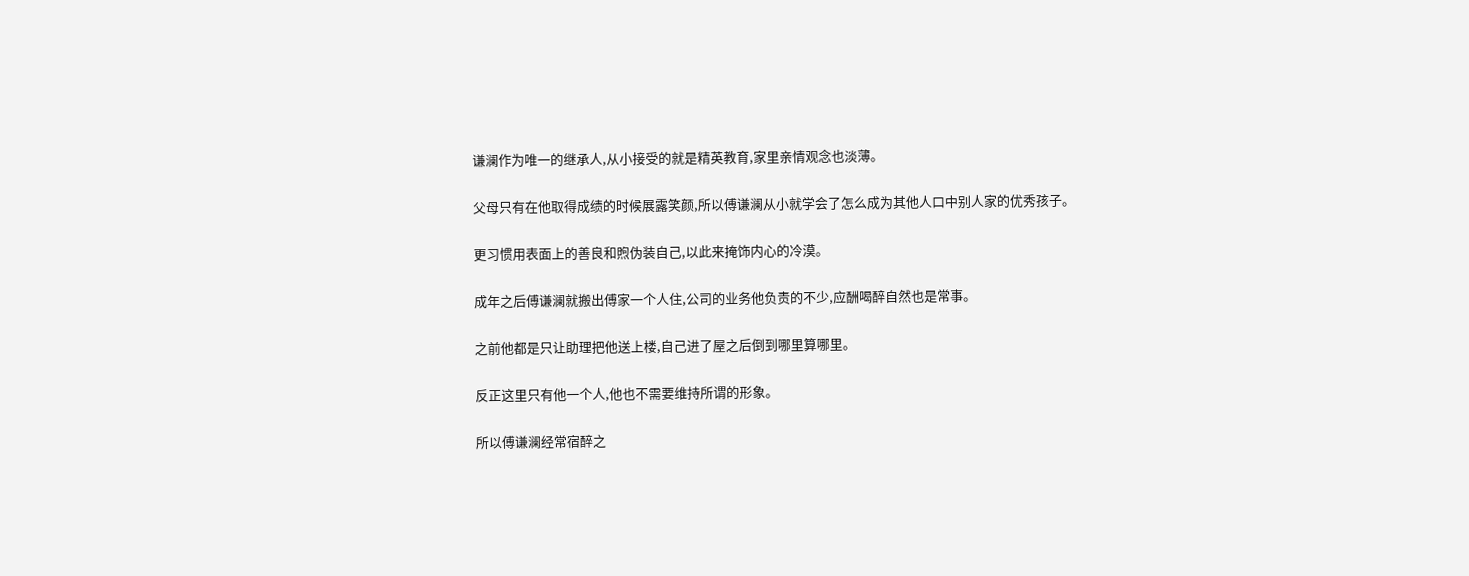谦澜作为唯一的继承人,从小接受的就是精英教育,家里亲情观念也淡薄。

父母只有在他取得成绩的时候展露笑颜,所以傅谦澜从小就学会了怎么成为其他人口中别人家的优秀孩子。

更习惯用表面上的善良和煦伪装自己,以此来掩饰内心的冷漠。

成年之后傅谦澜就搬出傅家一个人住,公司的业务他负责的不少,应酬喝醉自然也是常事。

之前他都是只让助理把他送上楼,自己进了屋之后倒到哪里算哪里。

反正这里只有他一个人,他也不需要维持所谓的形象。

所以傅谦澜经常宿醉之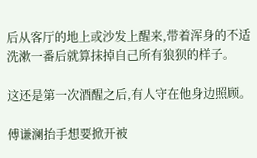后从客厅的地上或沙发上醒来,带着浑身的不适洗漱一番后就算抹掉自己所有狼狈的样子。

这还是第一次酒醒之后,有人守在他身边照顾。

傅谦澜抬手想要掀开被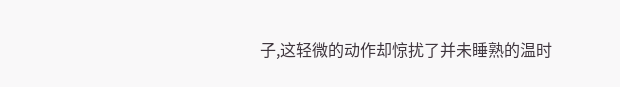子,这轻微的动作却惊扰了并未睡熟的温时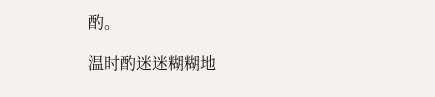酌。

温时酌迷迷糊糊地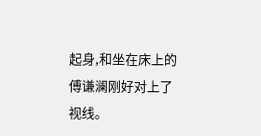起身,和坐在床上的傅谦澜刚好对上了视线。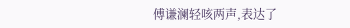傅谦澜轻咳两声,表达了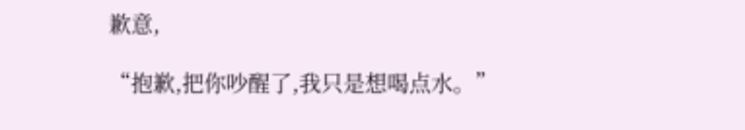歉意,

“抱歉,把你吵醒了,我只是想喝点水。”